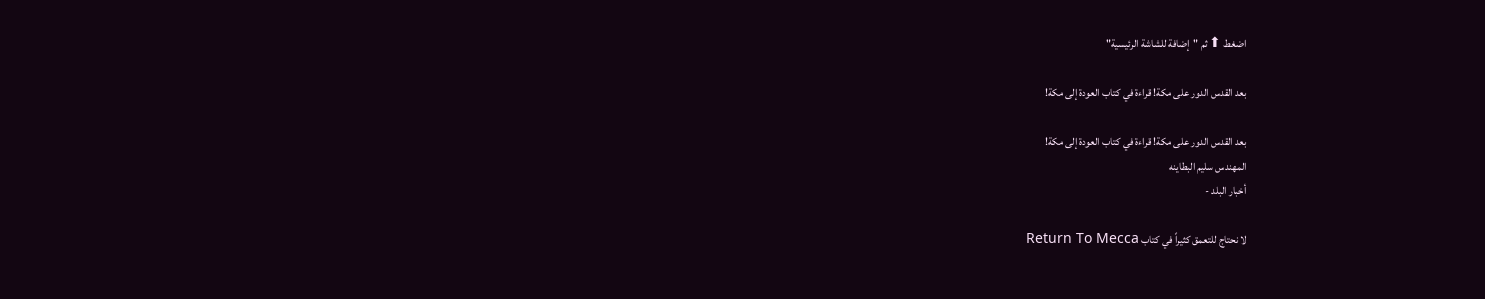اضغط ⬆ ثم "إضافة للشاشة الرئيسية"

بعد القدس الدور على مكة! قراءة في كتاب العودة إلى مكة!

بعد القدس الدور على مكة! قراءة في كتاب العودة إلى مكة!
المهندس سليم البطاينه
أخبار البلد -

لا نحتاج للتعمق كثيراً في كتاب Return To Mecca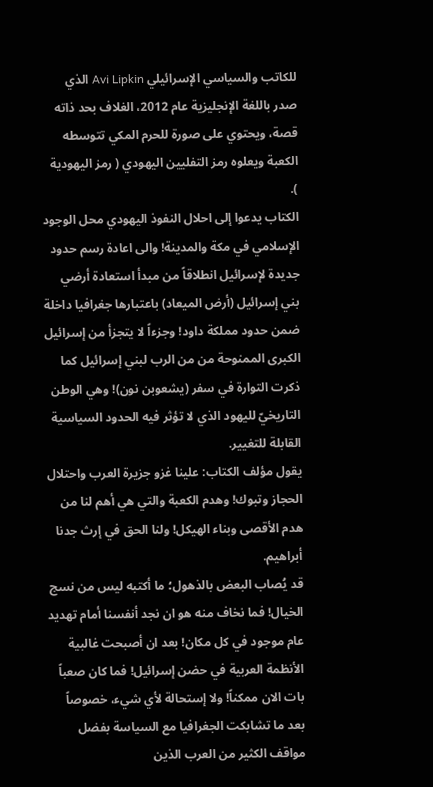للكاتب والسياسي الإسرائيلي Avi Lipkin الذي صدر باللغة الإنجليزية عام 2012، الغلاف بحد ذاته قصة، ويحتوي على صورة للحرم المكي تتوسطه الكعبة ويعلوه رمز التفليين اليهودي ( رمز اليهودية ).
الكتاب يدعوا إلى احلال النفوذ اليهودي محل الوجود الإسلامي في مكة والمدينة! والى اعادة رسم حدود جديدة لإسرائيل انطلاقاً من مبدأ استعادة أرضي بني إسرائيل (أرض الميعاد) باعتبارها جغرافيا داخلة ضمن حدود مملكة داود! وجزءاً لا يتجزأ من إسرائيل الكبرى الممنوحة من من الرب لبني إسرائيل كما ذكرت التوارة في سفر (يشعوبن نون)! وهي الوطن التاريخيّ لليهود الذي لا تؤثر فيه الحدود السياسية القابلة للتغيير.
يقول مؤلف الكتاب: علينا غزو جزيرة العرب واحتلال الحجاز وتبوك! وهدم الكعبة والتي هي أهم لنا من هدم الأقصى وبناء الهيكل! ولنا الحق في إرث جدنا أبراهيم.
قد يُصاب البعض بالذهول؛ ما أكتبه ليس من نسج الخيال! فما نخاف منه هو ان نجد أنفسنا أمام تهديد عام موجود في كل مكان! بعد ان أصبحت غالبية الأنظمة العربية في حضن إسرائيل! فما كان صعباً بات الان ممكناً! ولا إستحالة لأي شيء، خصوصاً بعد ما تشابكت الجغرافيا مع السياسة بفضل مواقف الكثير من العرب الذين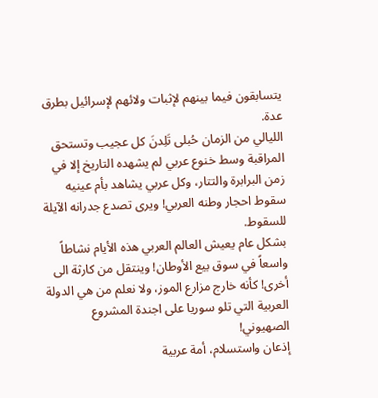يتسابقون فيما بينهم لإثبات ولائهم لإسرائيل بطرق عدة.
الليالي من الزمان حُبلى تَلِدنَ كل عجيب وتستحق المراقبة وسط خنوع عربي لم يشهده التاريخ إلا في زمن البرابرة والتتار، وكل عربي يشاهد بأم عينيه سقوط احجار وطنه العربي! ويرى تصدع جدرانه الآيلة للسقوط.
بشكل عام يعيش العالم العربي هذه الأيام نشاطاً واسعاً في سوق بيع الأوطان! وينتقل من كارثة الى أخرى! كأنه خارج مزارع الموز، ولا نعلم من هي الدولة العربية التي تلو سوريا على اجندة المشروع الصهيوني!
إذعان واستسلام، أمة عربية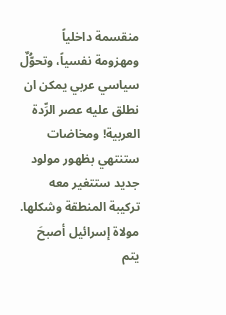منقسمة داخلياً ومهزومة نفسياً، وتحوُّلٌ سياسي عربي يمكن ان نطلق عليه عصر الرِّدة العربية! ومخاضات ستنتهي بظهور مولود جديد ستتغير معه تركيبة المنطقة وشكلها.
مولاة إسرائيل أصبحَ يتم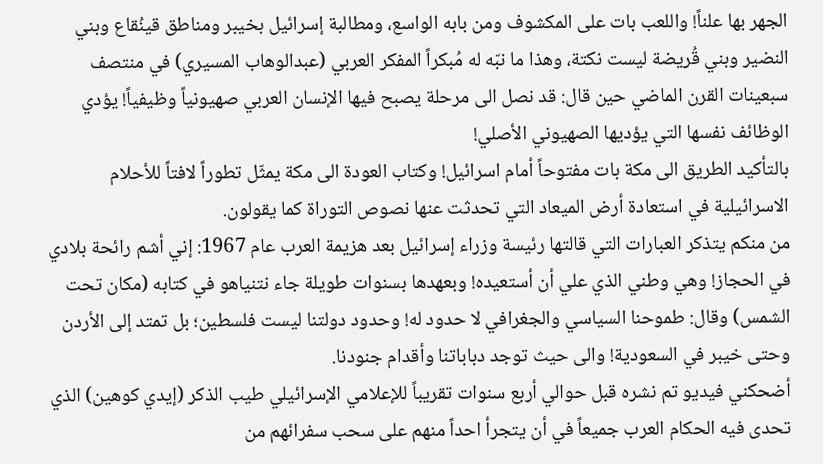الجهر بها علناً! واللعب بات على المكشوف ومن بابه الواسع، ومطالبة إسرائيل بخيبر ومناطق قينُقاع وبني النضير وبني قُريضة ليست نكتة، وهذا ما نبّه له مُبكراً المفكر العربي (عبدالوهاب المسيري) في منتصف سبعينات القرن الماضي حين قال: قد نصل الى مرحلة يصبح فيها الإنسان العربي صهيونياً وظيفياً! يؤدي الوظائف نفسها التي يؤديها الصهيوني الأصلي!
بالتأكيد الطريق الى مكة بات مفتوحاً أمام اسرائيل! وكتاب العودة الى مكة يمثّل تطوراً لافتاً للأحلام الاسرائيلية في استعادة أرض الميعاد التي تحدثت عنها نصوص التوراة كما يقولون.
من منكم يتذكر العبارات التي قالتها رئيسة وزراء إسرائيل بعد هزيمة العرب عام 1967: إني أشم رائحة بلادي في الحجاز! وهي وطني الذي علي أن أستعيده! وبعهدها بسنوات طويلة جاء نتنياهو في كتابه (مكان تحت الشمس) وقال: طموحنا السياسي والجغرافي لا حدود له! وحدود دولتنا ليست فلسطين؛ بل تمتد إلى الأردن وحتى خيبر في السعودية! والى حيث توجد دباباتنا وأقدام جنودنا.
أضحكني فيديو تم نشره قبل حوالي أربع سنوات تقريباً للإعلامي الإسرائيلي طيب الذكر (إيدي كوهين) الذي تحدى فيه الحكام العرب جميعاً في أن يتجرأ احداً منهم على سحب سفرائهم من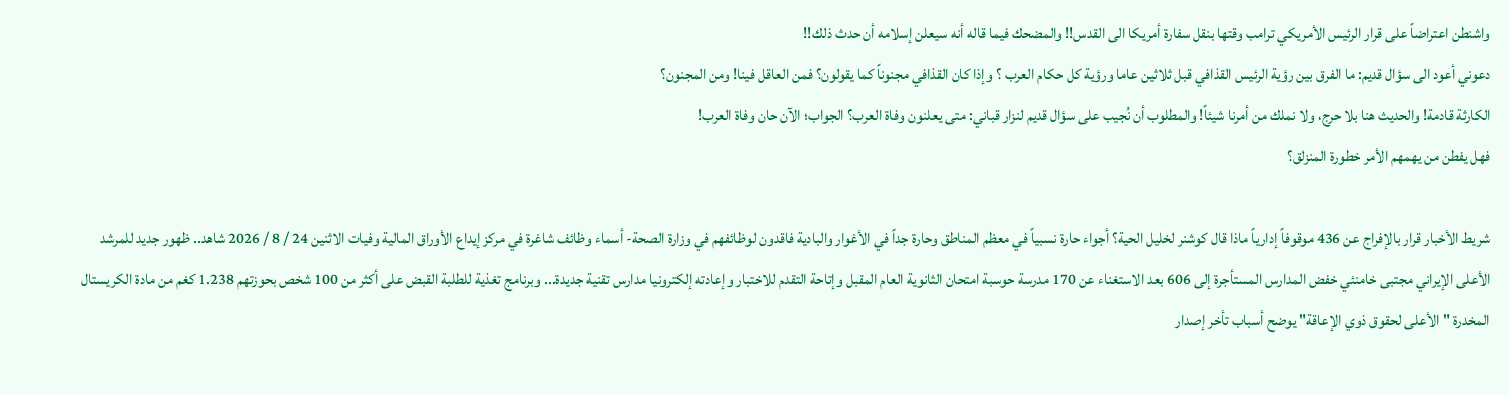واشنطن اعتراضاً على قرار الرئيس الأمريكي ترامب وقتها بنقل سفارة أمريكا الى القدس!! والمضحك فيما قاله أنه سيعلن إسلامه أن حدث ذلك!!
دعوني أعود الى سؤال قديم: ما الفرق بين رؤية الرئيس القذافي قبل ثلاثين عاما ورؤية كل حكام العرب ؟ وإذا كان القذافي مجنوناً كما يقولون؟ فمن العاقل فينا! ومن المجنون؟
الكارثة قادمة! والحديث هنا بلا حرج، ولا نملك من أمرنا شيئاً! والمطلوب أن نُجيب على سؤال قديم لنزار قباني: متى يعلنون وفاة العرب؟ الجواب؛ الآن حان وفاة العرب!
فهل يفطن من يهمهم الأمر خطورة المنزلق؟

شريط الأخبار قرار بالإفراج عن 436 موقوفاً إدارياً ماذا قال كوشنر لخليل الحية؟ أجواء حارة نسبياً في معظم المناطق وحارة جداً في الأغوار والبادية فاقدون لوظائفهم في وزارة الصحة- أسماء وظائف شاغرة في مركز إيداع الأوراق المالية وفيات الاثنين 24 / 8 / 2026 شاهد.. ظهور جديد للمرشد الأعلى الإيراني مجتبى خامنئي خفض المدارس المستأجرة إلى 606 بعد الاستغناء عن 170 مدرسة حوسبة امتحان الثانوية العام المقبل وإتاحة التقدم للاختبار وإعادته إلكترونيا مدارس تقنية جديدة... وبرنامج تغذية للطلبة القبض على أكثر من 100 شخص بحوزتهم 1.238 كغم من مادة الكريستال المخدرة "الأعلى لحقوق ذوي الإعاقة" يوضح أسباب تأخر إصدار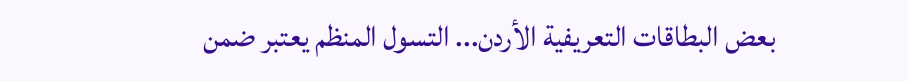بعض البطاقات التعريفية الأردن... التسول المنظم يعتبر ضمن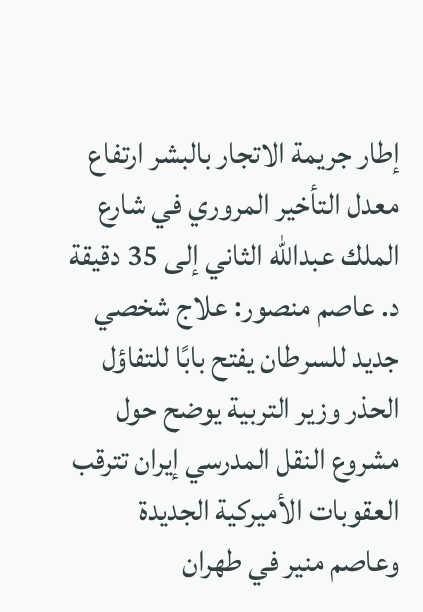إطار جريمة الاتجار بالبشر ارتفاع معدل التأخير المروري في شارع الملك عبدالله الثاني إلى 35 دقيقة د. عاصم منصور: علاج شخصي جديد للسرطان يفتح بابًا للتفاؤل الحذر وزير التربية يوضح حول مشروع النقل المدرسي إيران تترقب العقوبات الأميركية الجديدة وعاصم منير في طهران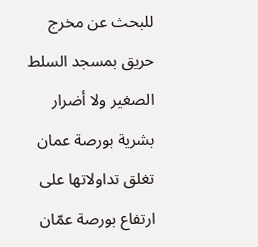للبحث عن مخرج حريق بمسجد السلط الصغير ولا أضرار بشرية بورصة عمان تغلق تداولاتها على ارتفاع بورصة عمّان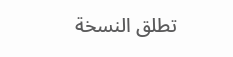تطلق النسخة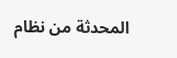المحدثة من نظام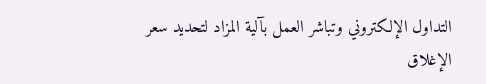التداول الإلكتروني وتباشر العمل بآلية المزاد لتحديد سعر الإغلاق